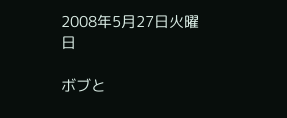2008年5月27日火曜日

ボブと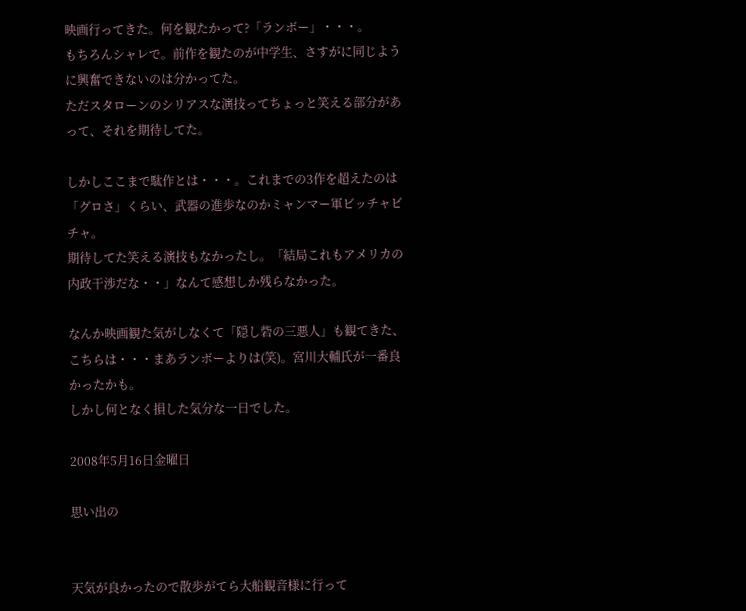映画行ってきた。何を観たかって?「ランボー」・・・。
もちろんシャレで。前作を観たのが中学生、さすがに同じように興奮できないのは分かってた。
ただスタローンのシリアスな演技ってちょっと笑える部分があって、それを期待してた。

しかしここまで駄作とは・・・。これまでの3作を超えたのは「グロさ」くらい、武器の進歩なのかミャンマー軍ビッチャビチャ。
期待してた笑える演技もなかったし。「結局これもアメリカの内政干渉だな・・」なんて感想しか残らなかった。

なんか映画観た気がしなくて「隠し砦の三悪人」も観てきた、こちらは・・・まあランボーよりは(笑)。宮川大輔氏が一番良かったかも。
しかし何となく損した気分な一日でした。

2008年5月16日金曜日

思い出の


天気が良かったので散歩がてら大船観音様に行って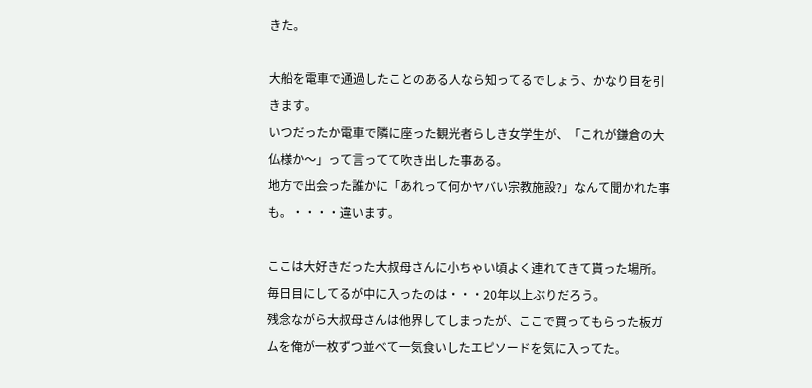きた。

大船を電車で通過したことのある人なら知ってるでしょう、かなり目を引きます。
いつだったか電車で隣に座った観光者らしき女学生が、「これが鎌倉の大仏様か〜」って言ってて吹き出した事ある。
地方で出会った誰かに「あれって何かヤバい宗教施設?」なんて聞かれた事も。・・・・違います。

ここは大好きだった大叔母さんに小ちゃい頃よく連れてきて貰った場所。毎日目にしてるが中に入ったのは・・・20年以上ぶりだろう。
残念ながら大叔母さんは他界してしまったが、ここで買ってもらった板ガムを俺が一枚ずつ並べて一気食いしたエピソードを気に入ってた。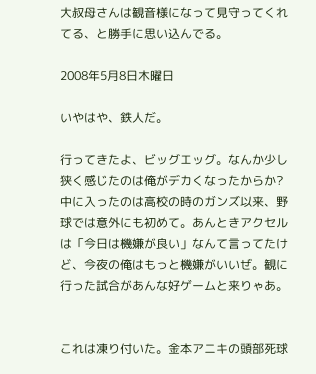大叔母さんは観音様になって見守ってくれてる、と勝手に思い込んでる。

2008年5月8日木曜日

いやはや、鉄人だ。

行ってきたよ、ビッグエッグ。なんか少し狭く感じたのは俺がデカくなったからか?
中に入ったのは高校の時のガンズ以来、野球では意外にも初めて。あんときアクセルは「今日は機嫌が良い」なんて言ってたけど、今夜の俺はもっと機嫌がいいぜ。観に行った試合があんな好ゲームと来りゃあ。


これは凍り付いた。金本アニキの頭部死球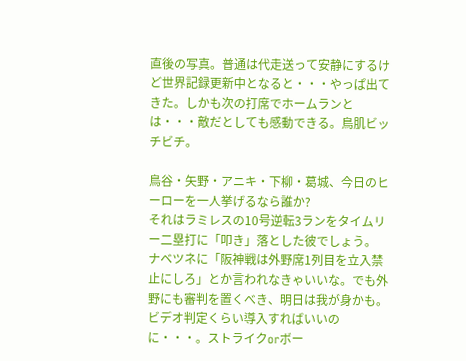直後の写真。普通は代走送って安静にするけど世界記録更新中となると・・・やっぱ出てきた。しかも次の打席でホームランとは・・・敵だとしても感動できる。鳥肌ビッチビチ。

鳥谷・矢野・アニキ・下柳・葛城、今日のヒーローを一人挙げるなら誰か?
それはラミレスの10号逆転3ランをタイムリー二塁打に「叩き」落とした彼でしょう。
ナベツネに「阪神戦は外野席1列目を立入禁止にしろ」とか言われなきゃいいな。でも外野にも審判を置くべき、明日は我が身かも。
ビデオ判定くらい導入すればいいのに・・・。ストライクorボー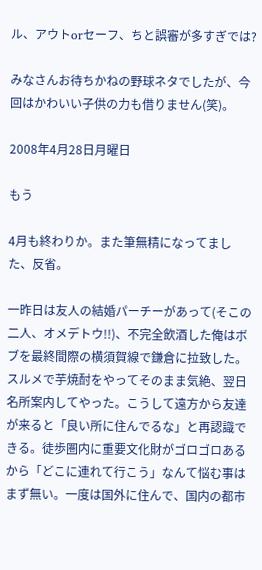ル、アウトorセーフ、ちと誤審が多すぎでは?

みなさんお待ちかねの野球ネタでしたが、今回はかわいい子供の力も借りません(笑)。

2008年4月28日月曜日

もう

4月も終わりか。また筆無精になってました、反省。

一昨日は友人の結婚パーチーがあって(そこの二人、オメデトウ!!)、不完全飲酒した俺はボブを最終間際の横須賀線で鎌倉に拉致した。
スルメで芋焼酎をやってそのまま気絶、翌日名所案内してやった。こうして遠方から友達が来ると「良い所に住んでるな」と再認識できる。徒歩圏内に重要文化財がゴロゴロあるから「どこに連れて行こう」なんて悩む事はまず無い。一度は国外に住んで、国内の都市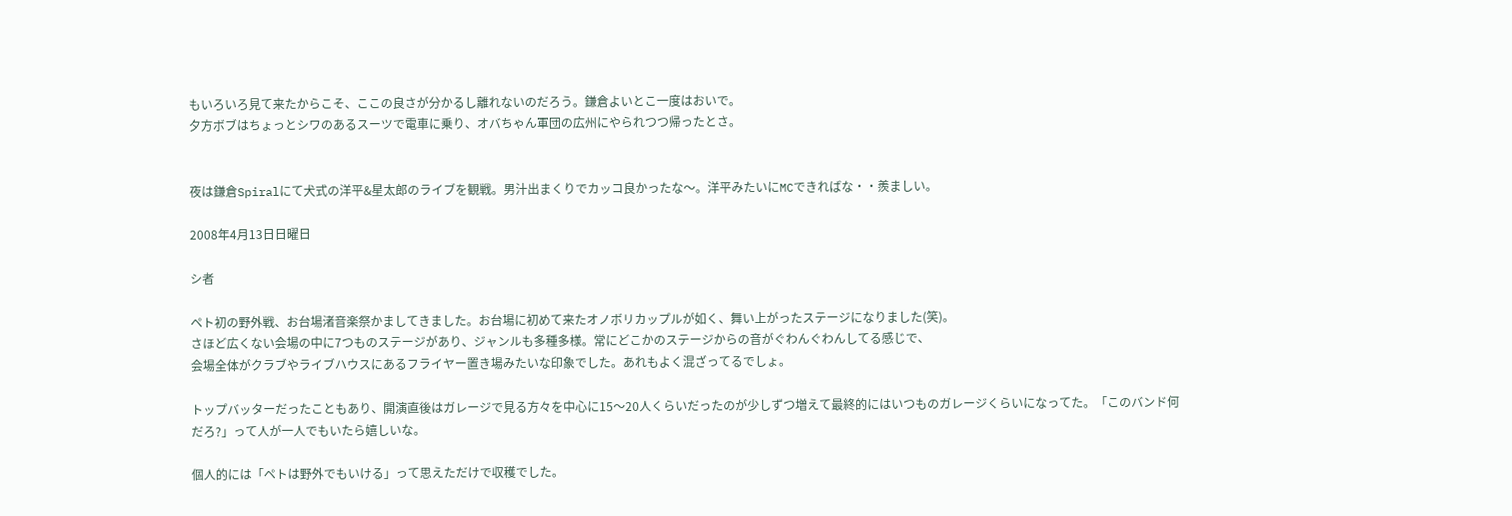もいろいろ見て来たからこそ、ここの良さが分かるし離れないのだろう。鎌倉よいとこ一度はおいで。
夕方ボブはちょっとシワのあるスーツで電車に乗り、オバちゃん軍団の広州にやられつつ帰ったとさ。


夜は鎌倉Spiralにて犬式の洋平&星太郎のライブを観戦。男汁出まくりでカッコ良かったな〜。洋平みたいにMCできればな・・羨ましい。

2008年4月13日日曜日

シ者

ペト初の野外戦、お台場渚音楽祭かましてきました。お台場に初めて来たオノボリカップルが如く、舞い上がったステージになりました(笑)。
さほど広くない会場の中に7つものステージがあり、ジャンルも多種多様。常にどこかのステージからの音がぐわんぐわんしてる感じで、
会場全体がクラブやライブハウスにあるフライヤー置き場みたいな印象でした。あれもよく混ざってるでしょ。

トップバッターだったこともあり、開演直後はガレージで見る方々を中心に15〜20人くらいだったのが少しずつ増えて最終的にはいつものガレージくらいになってた。「このバンド何だろ?」って人が一人でもいたら嬉しいな。

個人的には「ペトは野外でもいける」って思えただけで収穫でした。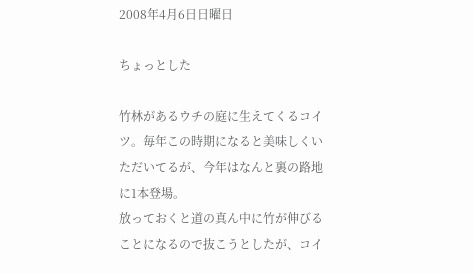2008年4月6日日曜日

ちょっとした

竹林があるウチの庭に生えてくるコイツ。毎年この時期になると美味しくいただいてるが、今年はなんと裏の路地に1本登場。
放っておくと道の真ん中に竹が伸びることになるので抜こうとしたが、コイ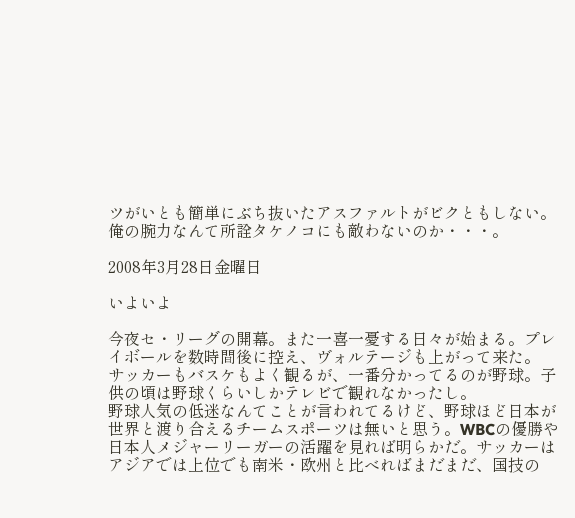ツがいとも簡単にぶち抜いたアスファルトがビクともしない。
俺の腕力なんて所詮タケノコにも敵わないのか・・・。

2008年3月28日金曜日

いよいよ

今夜セ・リーグの開幕。また一喜一憂する日々が始まる。プレイボールを数時間後に控え、ヴォルテージも上がって来た。
サッカーもバスケもよく観るが、一番分かってるのが野球。子供の頃は野球くらいしかテレビで観れなかったし。
野球人気の低迷なんてことが言われてるけど、野球ほど日本が世界と渡り合えるチームスポーツは無いと思う。WBCの優勝や日本人メジャーリーガーの活躍を見れば明らかだ。サッカーはアジアでは上位でも南米・欧州と比べればまだまだ、国技の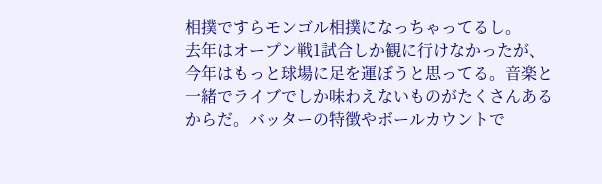相撲ですらモンゴル相撲になっちゃってるし。
去年はオープン戦1試合しか観に行けなかったが、今年はもっと球場に足を運ぼうと思ってる。音楽と一緒でライブでしか味わえないものがたくさんあるからだ。バッターの特徴やボールカウントで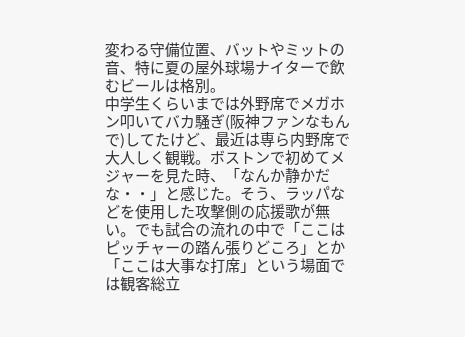変わる守備位置、バットやミットの音、特に夏の屋外球場ナイターで飲むビールは格別。
中学生くらいまでは外野席でメガホン叩いてバカ騒ぎ(阪神ファンなもんで)してたけど、最近は専ら内野席で大人しく観戦。ボストンで初めてメジャーを見た時、「なんか静かだな・・」と感じた。そう、ラッパなどを使用した攻撃側の応援歌が無い。でも試合の流れの中で「ここはピッチャーの踏ん張りどころ」とか「ここは大事な打席」という場面では観客総立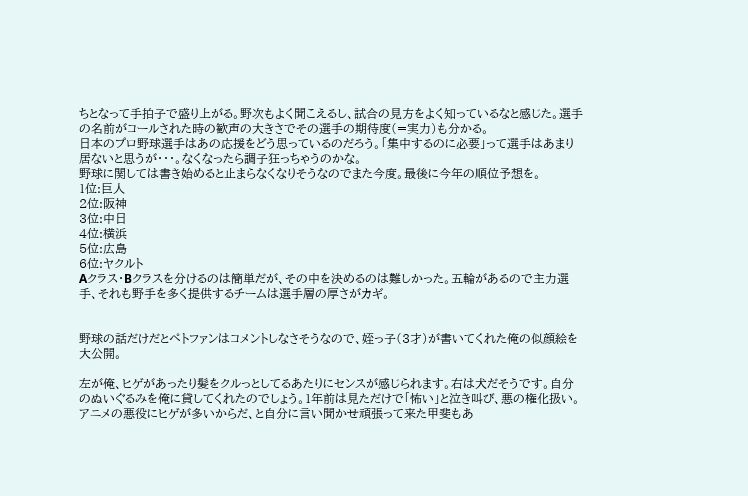ちとなって手拍子で盛り上がる。野次もよく聞こえるし、試合の見方をよく知っているなと感じた。選手の名前がコールされた時の歓声の大きさでその選手の期待度(=実力)も分かる。
日本のプロ野球選手はあの応援をどう思っているのだろう。「集中するのに必要」って選手はあまり居ないと思うが・・・。なくなったら調子狂っちゃうのかな。
野球に関しては書き始めると止まらなくなりそうなのでまた今度。最後に今年の順位予想を。
1位:巨人
2位:阪神
3位:中日
4位:横浜
5位:広島
6位:ヤクルト
Aクラス・Bクラスを分けるのは簡単だが、その中を決めるのは難しかった。五輪があるので主力選手、それも野手を多く提供するチームは選手層の厚さがカギ。


野球の話だけだとペトファンはコメントしなさそうなので、姪っ子(3才)が書いてくれた俺の似顔絵を大公開。

左が俺、ヒゲがあったり髪をクルっとしてるあたりにセンスが感じられます。右は犬だそうです。自分のぬいぐるみを俺に貸してくれたのでしょう。1年前は見ただけで「怖い」と泣き叫び、悪の権化扱い。アニメの悪役にヒゲが多いからだ、と自分に言い聞かせ頑張って来た甲斐もあ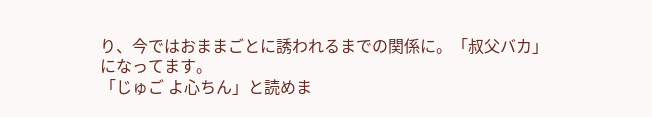り、今ではおままごとに誘われるまでの関係に。「叔父バカ」になってます。
「じゅご よ心ちん」と読めま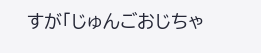すが「じゅんごおじちゃ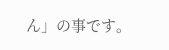ん」の事です。